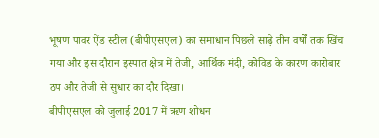भूषण पावर ऐंड स्टील (बीपीएसएल) का समाधान पिछले साढ़े तीन वर्षों तक खिंच गया और इस दौरान इस्पात क्षेत्र में तेजी, आर्थिक मंदी, कोविड के कारण कारोबार ठप और तेजी से सुधार का दौर दिखा।
बीपीएसएल को जुलाई 2017 में ऋण शोधन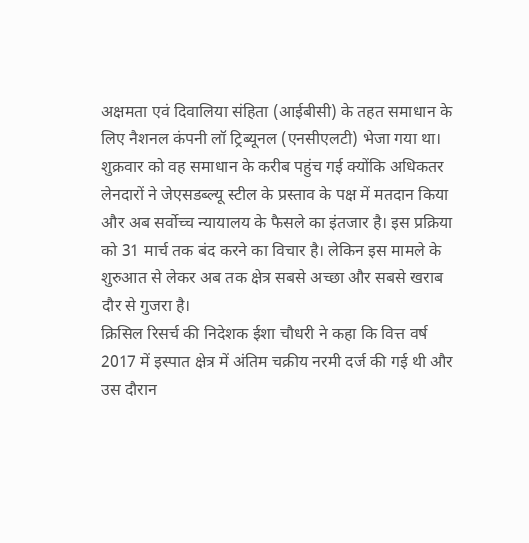अक्षमता एवं दिवालिया संहिता (आईबीसी) के तहत समाधान के लिए नैशनल कंपनी लॉ ट्रिब्यूनल (एनसीएलटी) भेजा गया था। शुक्रवार को वह समाधान के करीब पहुंच गई क्योंकि अधिकतर लेनदारों ने जेएसडब्ल्यू स्टील के प्रस्ताव के पक्ष में मतदान किया और अब सर्वोच्च न्यायालय के फैसले का इंतजार है। इस प्रक्रिया को 31 मार्च तक बंद करने का विचार है। लेकिन इस मामले के शुरुआत से लेकर अब तक क्षेत्र सबसे अच्छा और सबसे खराब दौर से गुजरा है।
क्रिसिल रिसर्च की निदेशक ईशा चौधरी ने कहा कि वित्त वर्ष 2017 में इस्पात क्षेत्र में अंतिम चक्रीय नरमी दर्ज की गई थी और उस दौरान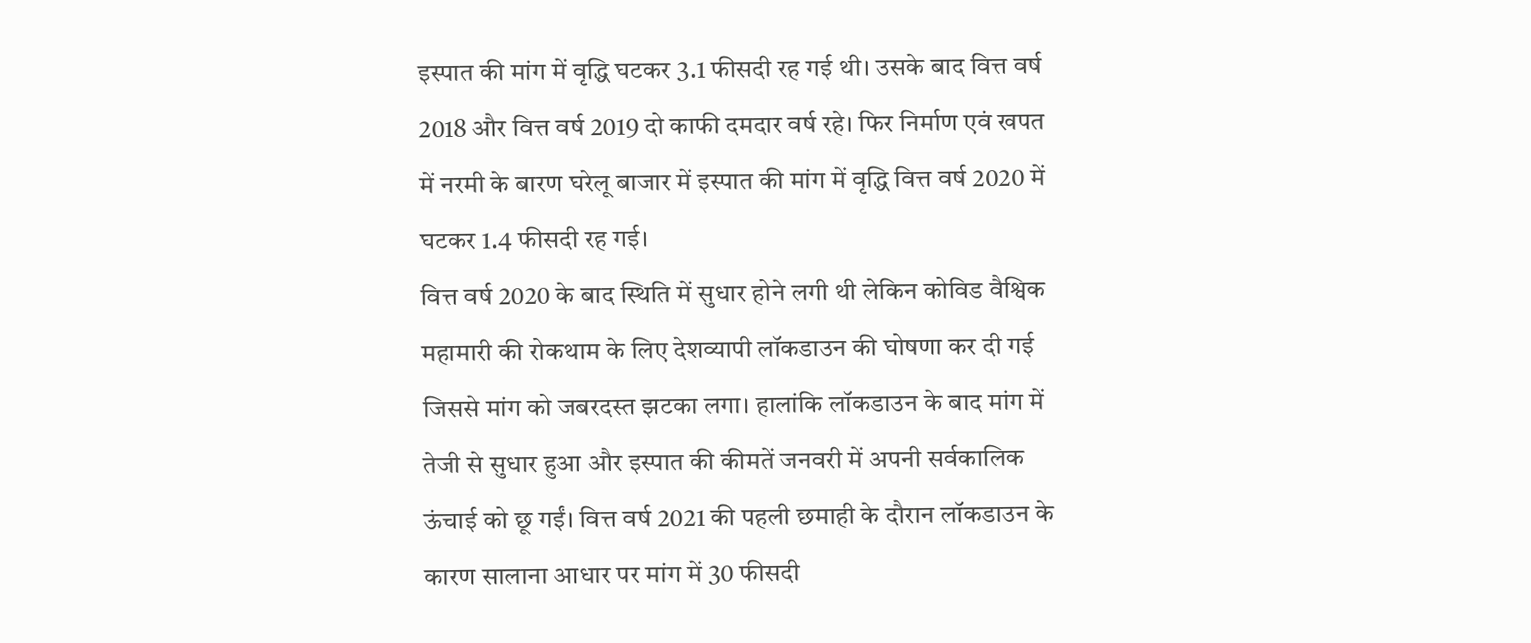इस्पात की मांग में वृद्धि घटकर 3.1 फीसदी रह गई थी। उसके बाद वित्त वर्ष 2018 और वित्त वर्ष 2019 दो काफी दमदार वर्ष रहे। फिर निर्माण एवं खपत में नरमी के बारण घरेलू बाजार में इस्पात की मांग में वृद्धि वित्त वर्ष 2020 में घटकर 1.4 फीसदी रह गई।
वित्त वर्ष 2020 के बाद स्थिति में सुधार होने लगी थी लेकिन कोविड वैश्विक महामारी की रोकथाम के लिए देशव्यापी लॉकडाउन की घोषणा कर दी गई जिससे मांग को जबरदस्त झटका लगा। हालांकि लॉकडाउन के बाद मांग में तेजी से सुधार हुआ और इस्पात की कीमतें जनवरी में अपनी सर्वकालिक ऊंचाई को छू गईं। वित्त वर्ष 2021 की पहली छमाही के दौरान लॉकडाउन के कारण सालाना आधार पर मांग में 30 फीसदी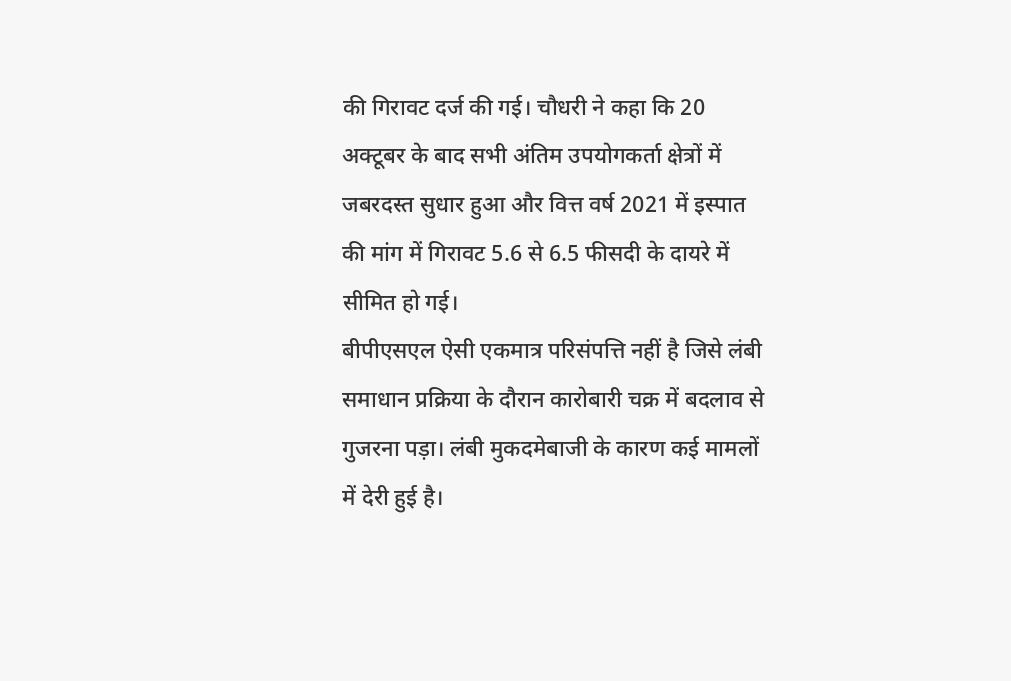की गिरावट दर्ज की गई। चौधरी ने कहा कि 20 अक्टूबर के बाद सभी अंतिम उपयोगकर्ता क्षेत्रों में जबरदस्त सुधार हुआ और वित्त वर्ष 2021 में इस्पात की मांग में गिरावट 5.6 से 6.5 फीसदी के दायरे में सीमित हो गई।
बीपीएसएल ऐसी एकमात्र परिसंपत्ति नहीं है जिसे लंबी समाधान प्रक्रिया के दौरान कारोबारी चक्र में बदलाव से गुजरना पड़ा। लंबी मुकदमेबाजी के कारण कई मामलों में देरी हुई है।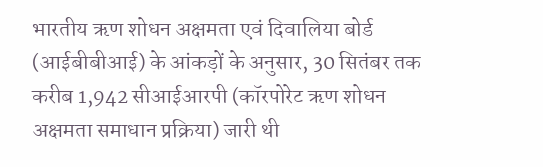भारतीय ऋण शोधन अक्षमता एवं दिवालिया बोर्ड (आईबीबीआई) के आंकड़ों के अनुसार, 30 सितंबर तक करीब 1,942 सीआईआरपी (कॉरपोरेट ऋण शोधन अक्षमता समाधान प्रक्रिया) जारी थी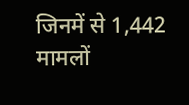जिनमें से 1,442 मामलों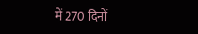में 270 दिनों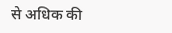से अधिक की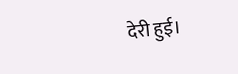देरी हुई।